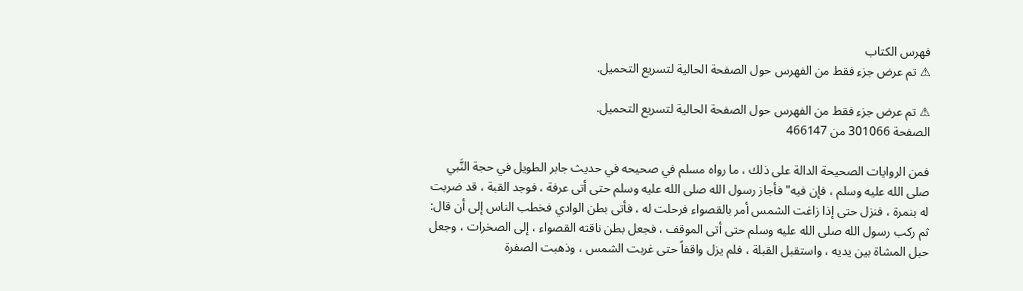فهرس الكتاب
⚠ تم عرض جزء فقط من الفهرس حول الصفحة الحالية لتسريع التحميل.

⚠ تم عرض جزء فقط من الفهرس حول الصفحة الحالية لتسريع التحميل.
الصفحة 301066 من 466147

فمن الروايات الصحيحة الدالة على ذلك ، ما رواه مسلم في صحيحه في حديث جابر الطويل في حجة النَّبي صلى الله عليه وسلم ، فإن فيه"فأجاز رسول الله صلى الله عليه وسلم حتى أتى عرفة ، فوجد القبة ، قد ضربت له بنمرة ، فنزل حتى إذا زاغت الشمس أمر بالقصواء فرحلت له ، فأتى بطن الوادي فخطب الناس إلى أن قال: ثم ركب رسول الله صلى الله عليه وسلم حتى أتى الموقف ، فجعل بطن ناقته القصواء ، إلى الصخرات ، وجعل حبل المشاة بين يديه ، واستقبل القبلة ، فلم يزل واقفاً حتى غربت الشمس ، وذهبت الصفرة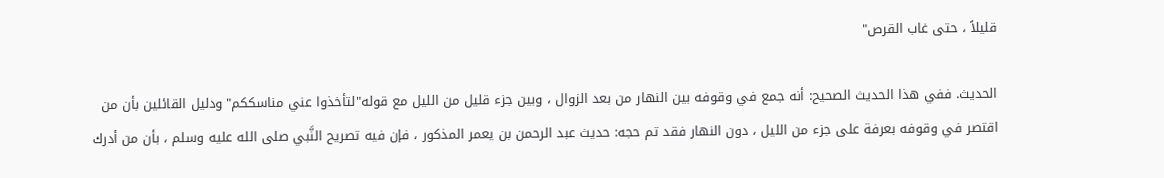قليلاً ، حتى غاب القرص"

الحديث. ففي هذا الحديث الصحيح: أنه جمع في وقوفه بين النهار من بعد الزوال ، وبين جزء قليل من الليل مع قوله"لتأخذوا عني مناسككم"ودليل القائلين بأن من اقتصر في وقوفه بعرفة على جزء من الليل ، دون النهار فقد تم حجه: حديث عبد الرحمن بن يعمر المذكور ، فإن فيه تصريح النَّبي صلى الله عليه وسلم ، بأن من أدرك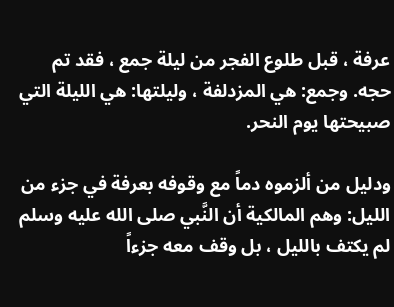عرفة ، قبل طلوع الفجر من ليلة جمع ، فقد تم حجه. وجمع: هي المزدلفة ، وليلتها: هي الليلة التي صبيحتها يوم النحر.

ودليل من ألزموه دماً مع وقوفه بعرفة في جزء من الليل: وهم المالكية أن النَّبي صلى الله عليه وسلم لم يكتف بالليل ، بل وقف معه جزءاً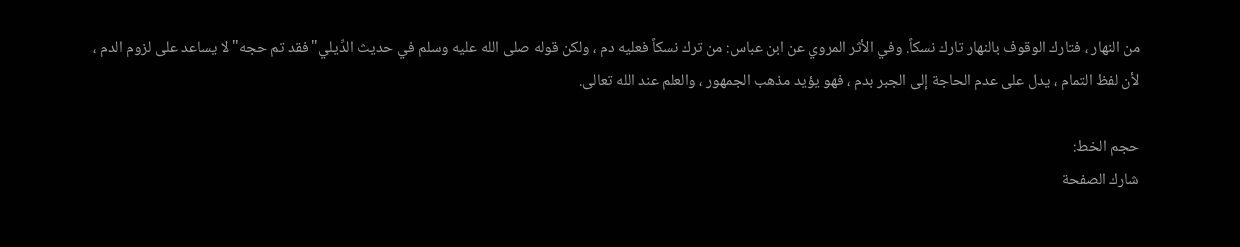من النهار ، فتارك الوقوف بالنهار تارك نسكاً. وفي الأثر المروي عن ابن عباس: من ترك نسكاً فعليه دم ، ولكن قوله صلى الله عليه وسلم في حديث الدِّيلي"فقد تم حجه"لا يساعد على لزوم الدم ، لأن لفظ التمام ، يدل على عدم الحاجة إلى الجبر بدم ، فهو يؤيد مذهب الجمهور ، والعلم عند الله تعالى.

حجم الخط:
شارك الصفحة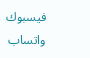فيسبوك واتساب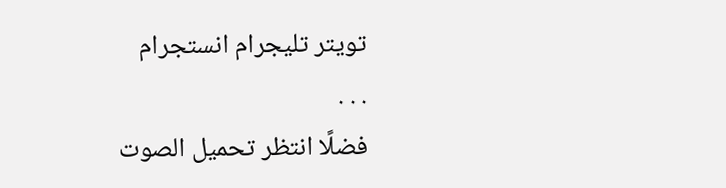تويتر تليجرام انستجرام
. . .
فضلًا انتظر تحميل الصوت